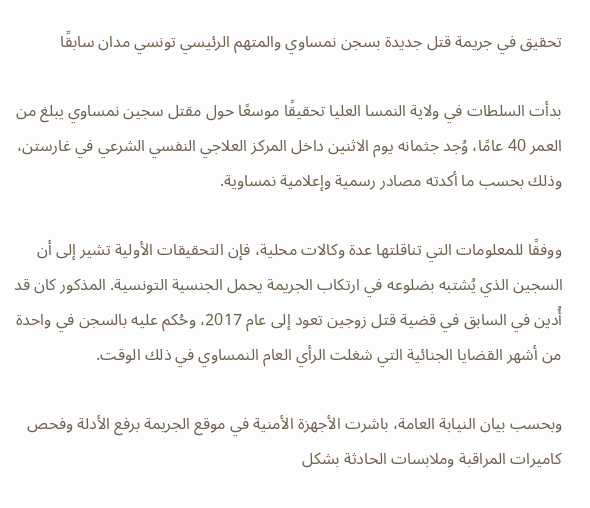تحقيق في جريمة قتل جديدة بسجن نمساوي والمتهم الرئيسي تونسي مدان سابقًا

بدأت السلطات في ولاية النمسا العليا تحقيقًا موسعًا حول مقتل سجين نمساوي يبلغ من العمر 40 عامًا، وُجد جثمانه يوم الاثنين داخل المركز العلاجي النفسي الشرعي في غارستن، وذلك بحسب ما أكدته مصادر رسمية وإعلامية نمساوية.

ووفقًا للمعلومات التي تناقلتها عدة وكالات محلية، فإن التحقيقات الأولية تشير إلى أن السجين الذي يُشتبه بضلوعه في ارتكاب الجريمة يحمل الجنسية التونسية. المذكور كان قد أُدين في السابق في قضية قتل زوجين تعود إلى عام 2017، وحُكم عليه بالسجن في واحدة من أشهر القضايا الجنائية التي شغلت الرأي العام النمساوي في ذلك الوقت.

وبحسب بيان النيابة العامة، باشرت الأجهزة الأمنية في موقع الجريمة برفع الأدلة وفحص كاميرات المراقبة وملابسات الحادثة بشكل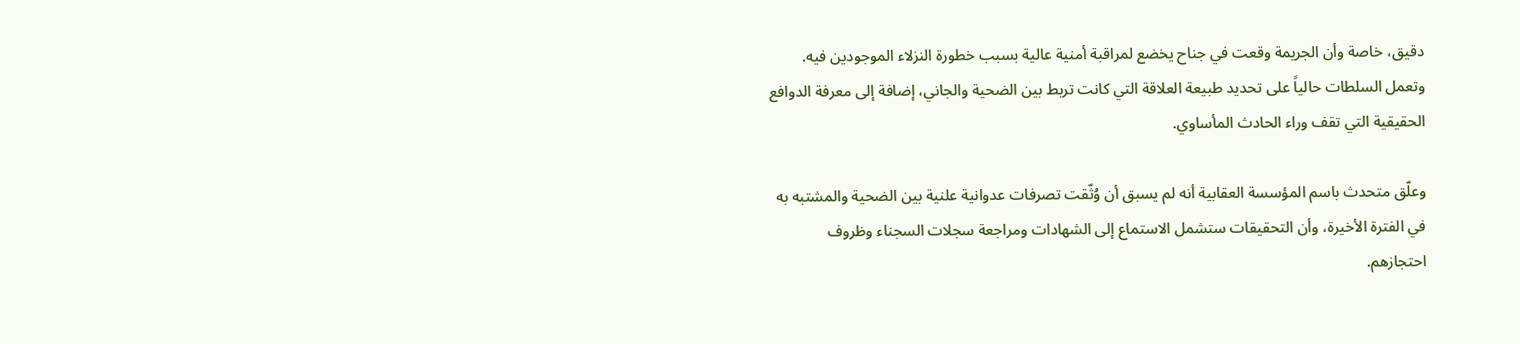دقيق، خاصة وأن الجريمة وقعت في جناح يخضع لمراقبة أمنية عالية بسبب خطورة النزلاء الموجودين فيه. وتعمل السلطات حالياً على تحديد طبيعة العلاقة التي كانت تربط بين الضحية والجاني، إضافة إلى معرفة الدوافع الحقيقية التي تقف وراء الحادث المأساوي.

وعلّق متحدث باسم المؤسسة العقابية أنه لم يسبق أن وُثّقت تصرفات عدوانية علنية بين الضحية والمشتبه به في الفترة الأخيرة، وأن التحقيقات ستشمل الاستماع إلى الشهادات ومراجعة سجلات السجناء وظروف احتجازهم.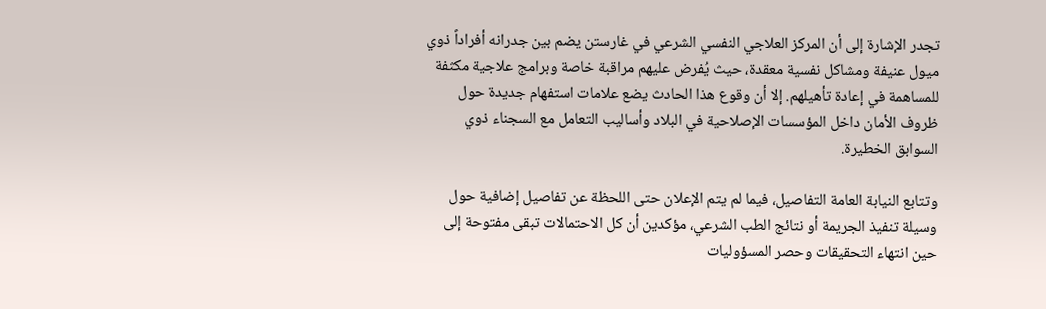تجدر الإشارة إلى أن المركز العلاجي النفسي الشرعي في غارستن يضم بين جدرانه أفراداً ذوي ميول عنيفة ومشاكل نفسية معقدة، حيث يُفرض عليهم مراقبة خاصة وبرامج علاجية مكثفة للمساهمة في إعادة تأهيلهم. إلا أن وقوع هذا الحادث يضع علامات استفهام جديدة حول ظروف الأمان داخل المؤسسات الإصلاحية في البلاد وأساليب التعامل مع السجناء ذوي السوابق الخطيرة.

وتتابع النيابة العامة التفاصيل، فيما لم يتم الإعلان حتى اللحظة عن تفاصيل إضافية حول وسيلة تنفيذ الجريمة أو نتائج الطب الشرعي، مؤكدين أن كل الاحتمالات تبقى مفتوحة إلى حين انتهاء التحقيقات وحصر المسؤوليات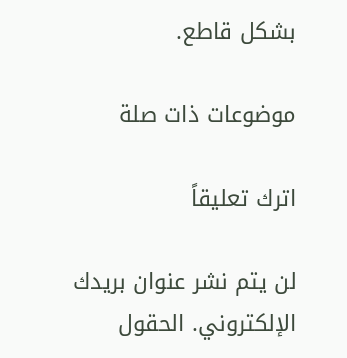بشكل قاطع.

موضوعات ذات صلة

اترك تعليقاً

لن يتم نشر عنوان بريدك الإلكتروني. الحقول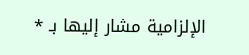الإلزامية مشار إليها بـ *